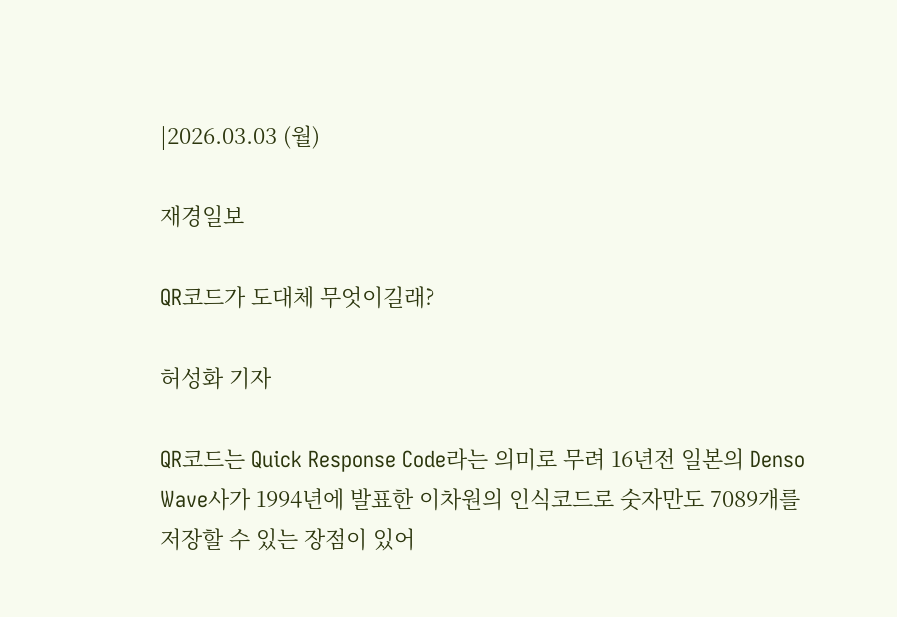|2026.03.03 (월)

재경일보

QR코드가 도대체 무엇이길래?

허성화 기자

QR코드는 Quick Response Code라는 의미로 무려 16년전 일본의 Denso Wave사가 1994년에 발표한 이차원의 인식코드로 숫자만도 7089개를 저장할 수 있는 장점이 있어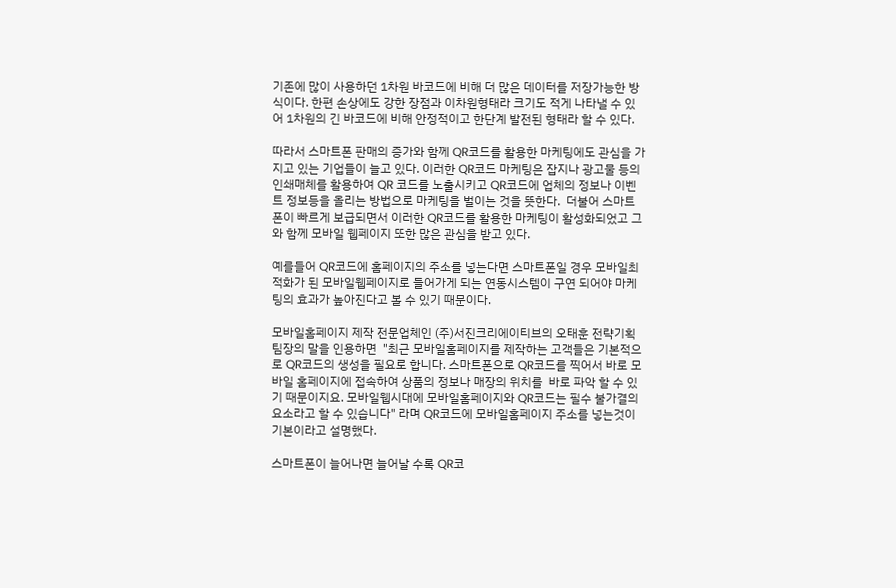기존에 많이 사용하던 1차원 바코드에 비해 더 많은 데이터를 저장가능한 방식이다. 한편 손상에도 강한 장점과 이차원형태라 크기도 적게 나타낼 수 있어 1차원의 긴 바코드에 비해 안정적이고 한단계 발전된 형태라 할 수 있다.

따라서 스마트폰 판매의 증가와 함께 QR코드를 활용한 마케팅에도 관심을 가지고 있는 기업들이 늘고 있다. 이러한 QR코드 마케팅은 잡지나 광고물 등의 인쇄매체를 활용하여 QR 코드를 노출시키고 QR코드에 업체의 정보나 이벤트 정보등을 올리는 방법으로 마케팅을 벌이는 것을 뜻한다.  더불어 스마트폰이 빠르게 보급되면서 이러한 QR코드를 활용한 마케팅이 활성화되었고 그와 함께 모바일 웹페이지 또한 많은 관심을 받고 있다.

예를들어 QR코드에 홈페이지의 주소를 넣는다면 스마트폰일 경우 모바일최적화가 된 모바일웹페이지로 들어가게 되는 연동시스템이 구연 되어야 마케팅의 효과가 높아진다고 볼 수 있기 때문이다.

모바일홈페이지 제작 전문업체인 (주)서진크리에이티브의 오태훈 전략기획팀장의 말을 인용하면  "최근 모바일홈페이지를 제작하는 고객들은 기본적으로 QR코드의 생성을 필요로 합니다. 스마트폰으로 QR코드를 찍어서 바로 모바일 홈페이지에 접속하여 상품의 정보나 매장의 위치를  바로 파악 할 수 있기 때문이지요. 모바일웹시대에 모바일홈페이지와 QR코드는 필수 불가결의 요소라고 할 수 있습니다" 라며 QR코드에 모바일홈페이지 주소를 넣는것이 기본이라고 설명했다.

스마트폰이 늘어나면 늘어날 수록 QR코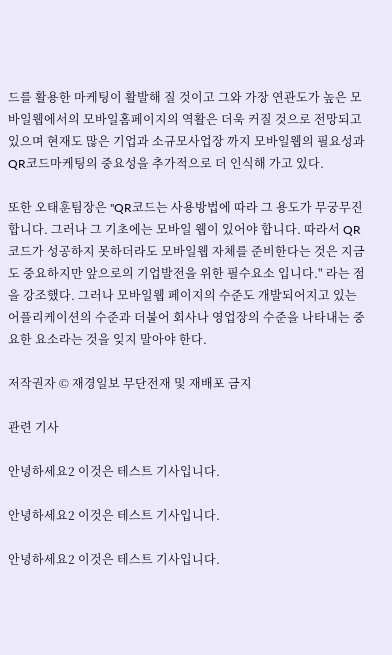드를 활용한 마케팅이 활발해 질 것이고 그와 가장 연관도가 높은 모바일웹에서의 모바일홈페이지의 역활은 더욱 커질 것으로 전망되고 있으며 현재도 많은 기업과 소규모사업장 까지 모바일웹의 필요성과 QR코드마케팅의 중요성을 추가적으로 더 인식해 가고 있다.

또한 오태훈팀장은 "QR코드는 사용방법에 따라 그 용도가 무궁무진합니다. 그러나 그 기초에는 모바일 웹이 있어야 합니다. 따라서 QR코드가 성공하지 못하더라도 모바일웹 자체를 준비한다는 것은 지금도 중요하지만 앞으로의 기업발전을 위한 필수요소 입니다." 라는 점을 강조했다. 그러나 모바일웹 페이지의 수준도 개발되어지고 있는 어플리케이션의 수준과 더불어 회사나 영업장의 수준을 나타내는 중요한 요소라는 것을 잊지 말아야 한다.

저작권자 © 재경일보 무단전재 및 재배포 금지

관련 기사

안녕하세요2 이것은 테스트 기사입니다.

안녕하세요2 이것은 테스트 기사입니다.

안녕하세요2 이것은 테스트 기사입니다.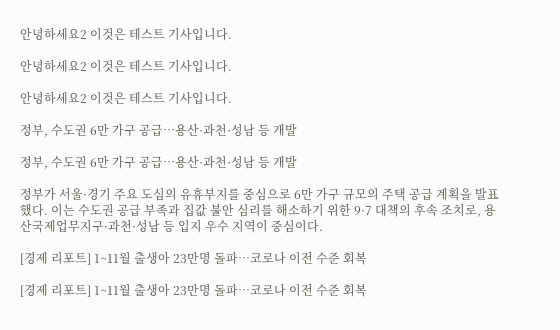안녕하세요2 이것은 테스트 기사입니다.

안녕하세요2 이것은 테스트 기사입니다.

안녕하세요2 이것은 테스트 기사입니다.

정부, 수도권 6만 가구 공급…용산·과천·성남 등 개발

정부, 수도권 6만 가구 공급…용산·과천·성남 등 개발

정부가 서울·경기 주요 도심의 유휴부지를 중심으로 6만 가구 규모의 주택 공급 계획을 발표했다. 이는 수도권 공급 부족과 집값 불안 심리를 해소하기 위한 9·7 대책의 후속 조치로, 용산국제업무지구·과천·성남 등 입지 우수 지역이 중심이다.

[경제 리포트] 1~11월 출생아 23만명 돌파…코로나 이전 수준 회복

[경제 리포트] 1~11월 출생아 23만명 돌파…코로나 이전 수준 회복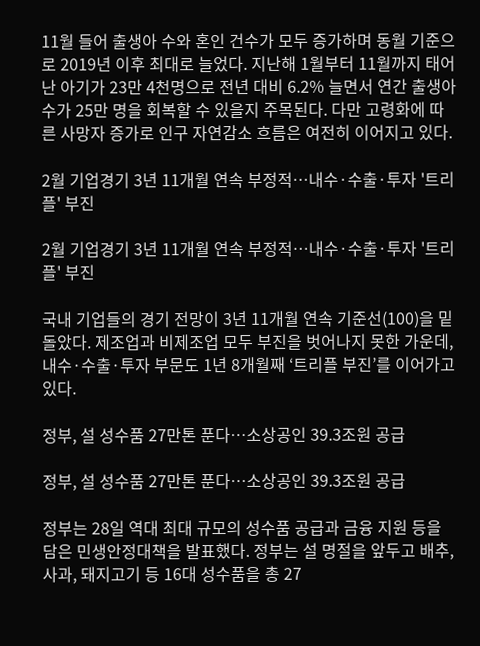11월 들어 출생아 수와 혼인 건수가 모두 증가하며 동월 기준으로 2019년 이후 최대로 늘었다. 지난해 1월부터 11월까지 태어난 아기가 23만 4천명으로 전년 대비 6.2% 늘면서 연간 출생아 수가 25만 명을 회복할 수 있을지 주목된다. 다만 고령화에 따른 사망자 증가로 인구 자연감소 흐름은 여전히 이어지고 있다.

2월 기업경기 3년 11개월 연속 부정적…내수·수출·투자 '트리플' 부진

2월 기업경기 3년 11개월 연속 부정적…내수·수출·투자 '트리플' 부진

국내 기업들의 경기 전망이 3년 11개월 연속 기준선(100)을 밑돌았다. 제조업과 비제조업 모두 부진을 벗어나지 못한 가운데, 내수·수출·투자 부문도 1년 8개월째 ‘트리플 부진’를 이어가고 있다.

정부, 설 성수품 27만톤 푼다…소상공인 39.3조원 공급

정부, 설 성수품 27만톤 푼다…소상공인 39.3조원 공급

정부는 28일 역대 최대 규모의 성수품 공급과 금융 지원 등을 담은 민생안정대책을 발표했다. 정부는 설 명절을 앞두고 배추, 사과, 돼지고기 등 16대 성수품을 총 27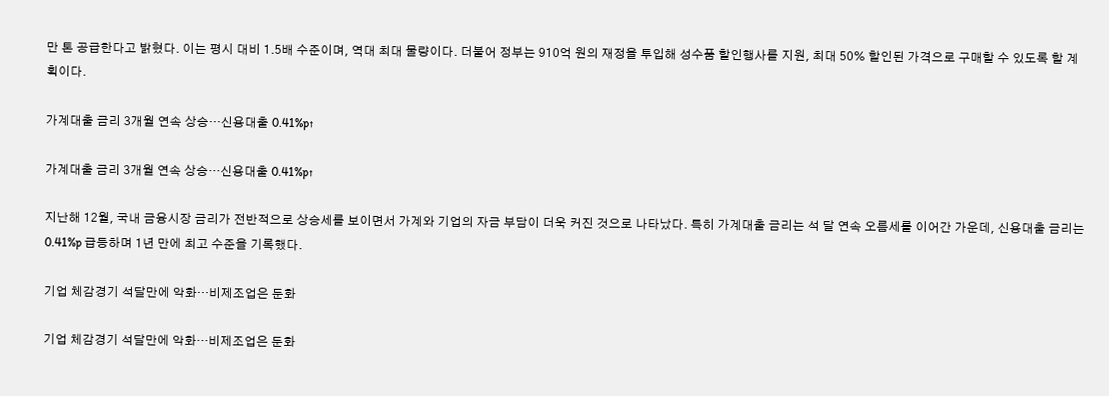만 톤 공급한다고 밝혔다. 이는 평시 대비 1.5배 수준이며, 역대 최대 물량이다. 더불어 정부는 910억 원의 재정을 투입해 성수품 할인행사를 지원, 최대 50% 할인된 가격으로 구매할 수 있도록 할 계획이다.

가계대출 금리 3개월 연속 상승…신용대출 0.41%p↑

가계대출 금리 3개월 연속 상승…신용대출 0.41%p↑

지난해 12월, 국내 금융시장 금리가 전반적으로 상승세를 보이면서 가계와 기업의 자금 부담이 더욱 커진 것으로 나타났다. 특히 가계대출 금리는 석 달 연속 오름세를 이어간 가운데, 신용대출 금리는 0.41%p 급등하며 1년 만에 최고 수준을 기록했다.

기업 체감경기 석달만에 악화…비제조업은 둔화

기업 체감경기 석달만에 악화…비제조업은 둔화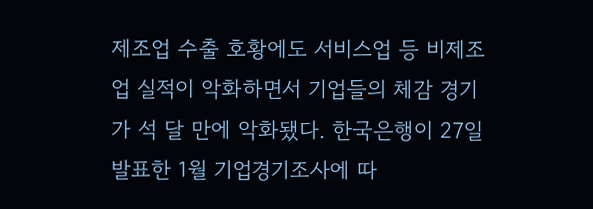제조업 수출 호황에도 서비스업 등 비제조업 실적이 악화하면서 기업들의 체감 경기가 석 달 만에 악화됐다. 한국은행이 27일 발표한 1월 기업경기조사에 따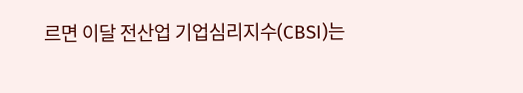르면 이달 전산업 기업심리지수(CBSI)는